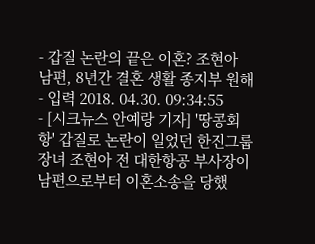- 갑질 논란의 끝은 이혼? 조현아 남편, 8년간 결혼 생활 종지부 원해
- 입력 2018. 04.30. 09:34:55
- [시크뉴스 안예랑 기자] '땅콩회항' 갑질로 논란이 일었던 한진그룹 장녀 조현아 전 대한항공 부사장이 남편으로부터 이혼소송을 당했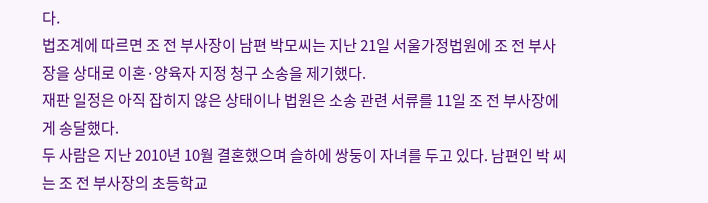다.
법조계에 따르면 조 전 부사장이 남편 박모씨는 지난 21일 서울가정법원에 조 전 부사장을 상대로 이혼·양육자 지정 청구 소송을 제기했다.
재판 일정은 아직 잡히지 않은 상태이나 법원은 소송 관련 서류를 11일 조 전 부사장에게 송달했다.
두 사람은 지난 2010년 10월 결혼했으며 슬하에 쌍둥이 자녀를 두고 있다. 남편인 박 씨는 조 전 부사장의 초등학교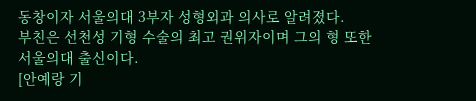동창이자 서울의대 3부자 성형외과 의사로 알려졌다.
부친은 선천성 기형 수술의 최고 권위자이며 그의 형 또한 서울의대 출신이다.
[안예랑 기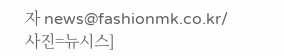자 news@fashionmk.co.kr/ 사진=뉴시스]